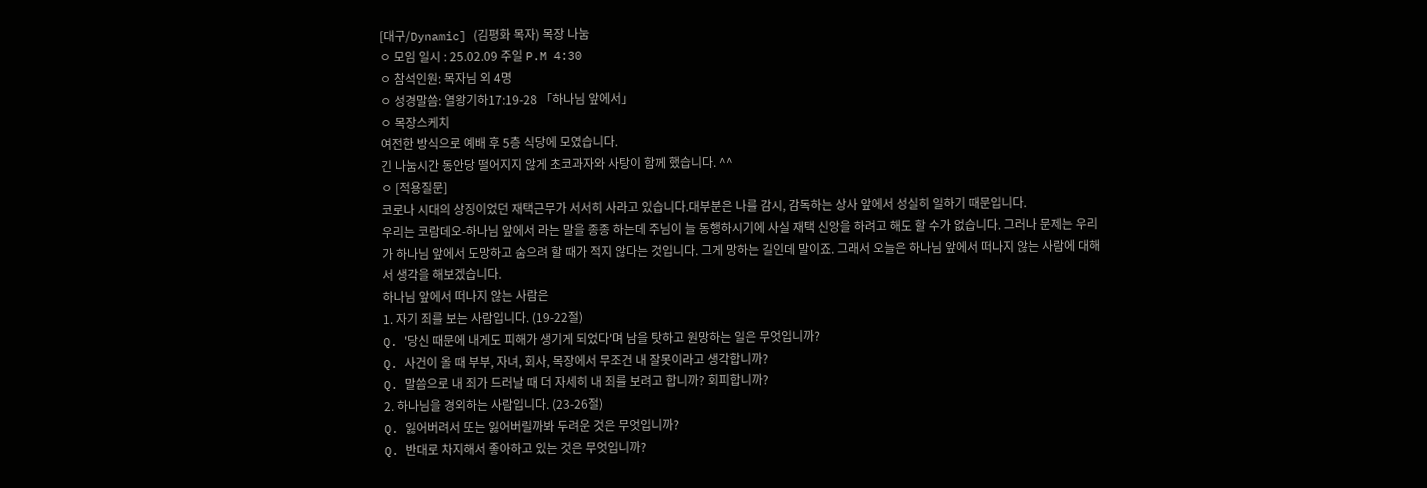[대구/Dynamic] (김평화 목자) 목장 나눔
ㅇ 모임 일시 : 25.02.09 주일 P.M 4:30
ㅇ 참석인원: 목자님 외 4명
ㅇ 성경말씀: 열왕기하17:19-28 「하나님 앞에서」
ㅇ 목장스케치
여전한 방식으로 예배 후 5층 식당에 모였습니다.
긴 나눔시간 동안당 떨어지지 않게 초코과자와 사탕이 함께 했습니다. ^^
ㅇ [적용질문]
코로나 시대의 상징이었던 재택근무가 서서히 사라고 있습니다.대부분은 나를 감시, 감독하는 상사 앞에서 성실히 일하기 때문입니다.
우리는 코람데오-하나님 앞에서 라는 말을 종종 하는데 주님이 늘 동행하시기에 사실 재택 신앙을 하려고 해도 할 수가 없습니다. 그러나 문제는 우리가 하나님 앞에서 도망하고 숨으려 할 때가 적지 않다는 것입니다. 그게 망하는 길인데 말이죠. 그래서 오늘은 하나님 앞에서 떠나지 않는 사람에 대해서 생각을 해보겠습니다.
하나님 앞에서 떠나지 않는 사람은
1. 자기 죄를 보는 사람입니다. (19-22절)
Q. '당신 때문에 내게도 피해가 생기게 되었다'며 남을 탓하고 원망하는 일은 무엇입니까?
Q. 사건이 올 때 부부, 자녀, 회사, 목장에서 무조건 내 잘못이라고 생각합니까?
Q. 말씀으로 내 죄가 드러날 때 더 자세히 내 죄를 보려고 합니까? 회피합니까?
2. 하나님을 경외하는 사람입니다. (23-26절)
Q. 잃어버려서 또는 잃어버릴까봐 두려운 것은 무엇입니까?
Q. 반대로 차지해서 좋아하고 있는 것은 무엇입니까?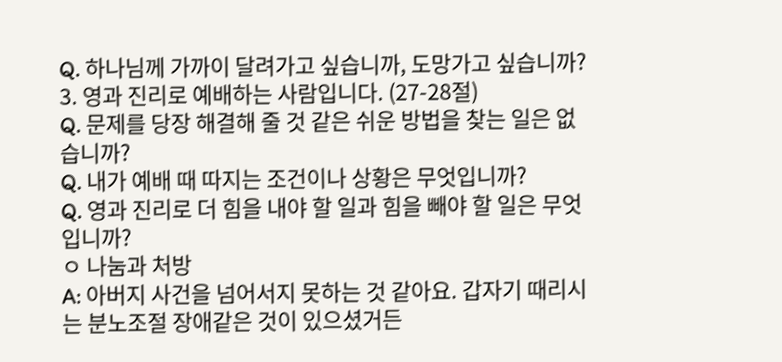Q. 하나님께 가까이 달려가고 싶습니까, 도망가고 싶습니까?
3. 영과 진리로 예배하는 사람입니다. (27-28절)
Q. 문제를 당장 해결해 줄 것 같은 쉬운 방법을 찾는 일은 없습니까?
Q. 내가 예배 때 따지는 조건이나 상황은 무엇입니까?
Q. 영과 진리로 더 힘을 내야 할 일과 힘을 빼야 할 일은 무엇입니까?
ㅇ 나눔과 처방
A: 아버지 사건을 넘어서지 못하는 것 같아요. 갑자기 때리시는 분노조절 장애같은 것이 있으셨거든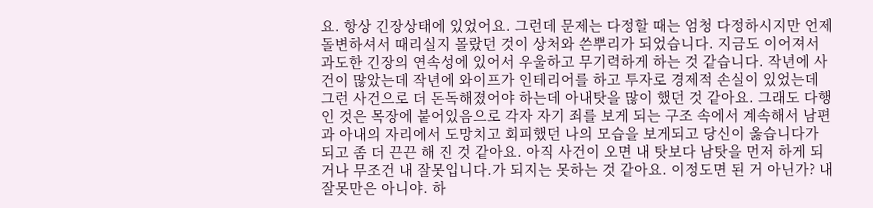요. 항상 긴장상태에 있었어요. 그런데 문제는 다정할 때는 엄청 다정하시지만 언제 돌변하셔서 때리실지 몰랐던 것이 상처와 쓴뿌리가 되었습니다. 지금도 이어져서 과도한 긴장의 연속성에 있어서 우울하고 무기력하게 하는 것 같습니다. 작년에 사건이 많았는데 작년에 와이프가 인테리어를 하고 투자로 경제적 손실이 있었는데 그런 사건으로 더 돈독해졌어야 하는데 아내탓을 많이 했던 것 같아요. 그래도 다행인 것은 목장에 붙어있음으로 각자 자기 죄를 보게 되는 구조 속에서 계속해서 남편과 아내의 자리에서 도망치고 회피했던 나의 모습을 보게되고 당신이 옳습니다가 되고 좀 더 끈끈 해 진 것 같아요. 아직 사건이 오면 내 탓보다 남탓을 먼저 하게 되거나 무조건 내 잘못입니다.가 되지는 못하는 것 같아요. 이정도면 된 거 아닌가? 내 잘못만은 아니야. 하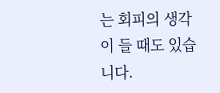는 회피의 생각이 들 때도 있습니다.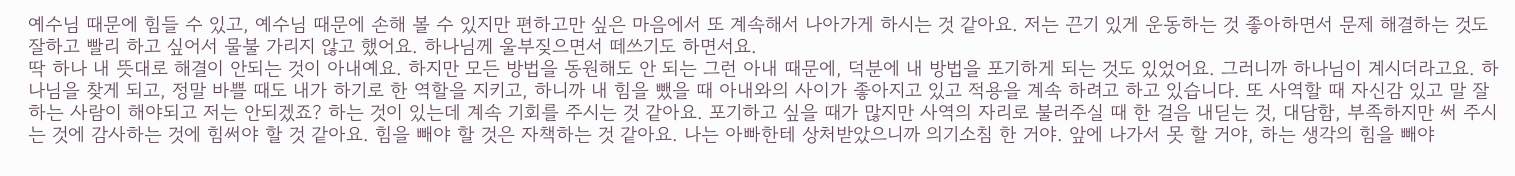예수님 때문에 힘들 수 있고, 예수님 때문에 손해 볼 수 있지만 편하고만 싶은 마음에서 또 계속해서 나아가게 하시는 것 같아요. 저는 끈기 있게 운동하는 것 좋아하면서 문제 해결하는 것도 잘하고 빨리 하고 싶어서 물불 가리지 않고 했어요. 하나님께 울부짖으면서 떼쓰기도 하면서요.
딱 하나 내 뜻대로 해결이 안되는 것이 아내예요. 하지만 모든 방법을 동원해도 안 되는 그런 아내 때문에, 덕분에 내 방법을 포기하게 되는 것도 있었어요. 그러니까 하나님이 계시더라고요. 하나님을 찾게 되고, 정말 바쁠 때도 내가 하기로 한 역할을 지키고, 하니까 내 힘을 뺐을 때 아내와의 사이가 좋아지고 있고 적용을 계속 하려고 하고 있습니다. 또 사역할 때 자신감 있고 말 잘하는 사람이 해야되고 저는 안되겠죠? 하는 것이 있는데 계속 기회를 주시는 것 같아요. 포기하고 싶을 때가 많지만 사역의 자리로 불러주실 때 한 걸음 내딛는 것, 대담함, 부족하지만 써 주시는 것에 감사하는 것에 힘써야 할 것 같아요. 힘을 빼야 할 것은 자책하는 것 같아요. 나는 아빠한테 상처받았으니까 의기소침 한 거야. 앞에 나가서 못 할 거야, 하는 생각의 힘을 빼야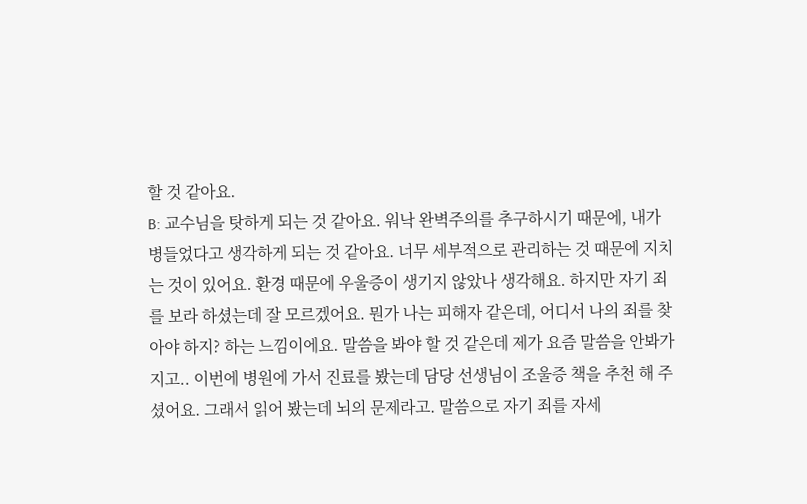할 것 같아요.
B: 교수님을 탓하게 되는 것 같아요. 워낙 완벽주의를 추구하시기 때문에, 내가 병들었다고 생각하게 되는 것 같아요. 너무 세부적으로 관리하는 것 때문에 지치는 것이 있어요. 환경 때문에 우울증이 생기지 않았나 생각해요. 하지만 자기 죄를 보라 하셨는데 잘 모르겠어요. 뭔가 나는 피해자 같은데, 어디서 나의 죄를 찾아야 하지? 하는 느낌이에요. 말씀을 봐야 할 것 같은데 제가 요즘 말씀을 안봐가지고.. 이번에 병원에 가서 진료를 봤는데 담당 선생님이 조울증 책을 추천 해 주셨어요. 그래서 읽어 봤는데 뇌의 문제라고. 말씀으로 자기 죄를 자세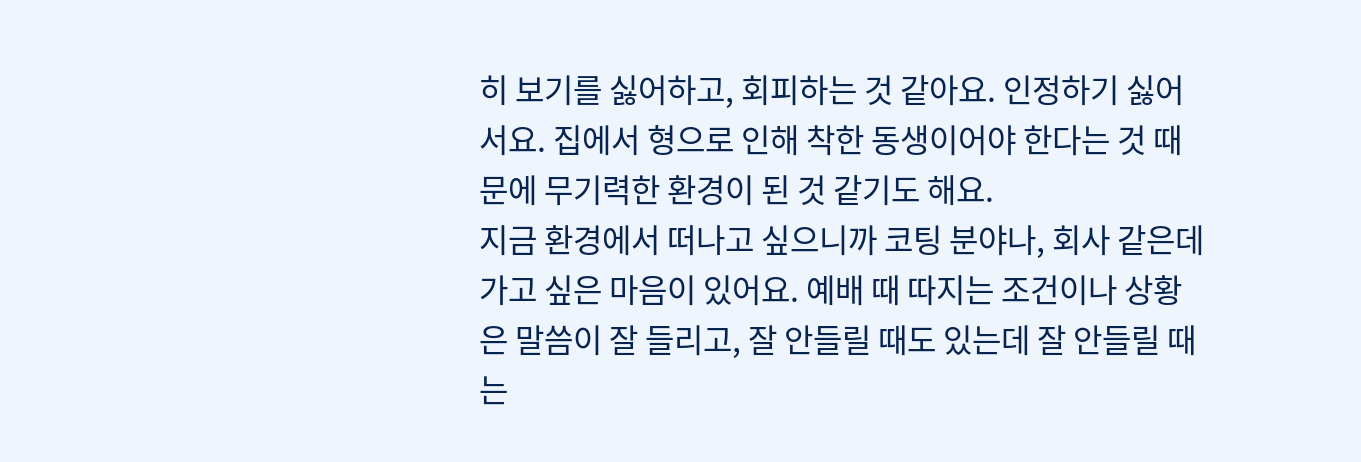히 보기를 싫어하고, 회피하는 것 같아요. 인정하기 싫어서요. 집에서 형으로 인해 착한 동생이어야 한다는 것 때문에 무기력한 환경이 된 것 같기도 해요.
지금 환경에서 떠나고 싶으니까 코팅 분야나, 회사 같은데 가고 싶은 마음이 있어요. 예배 때 따지는 조건이나 상황은 말씀이 잘 들리고, 잘 안들릴 때도 있는데 잘 안들릴 때는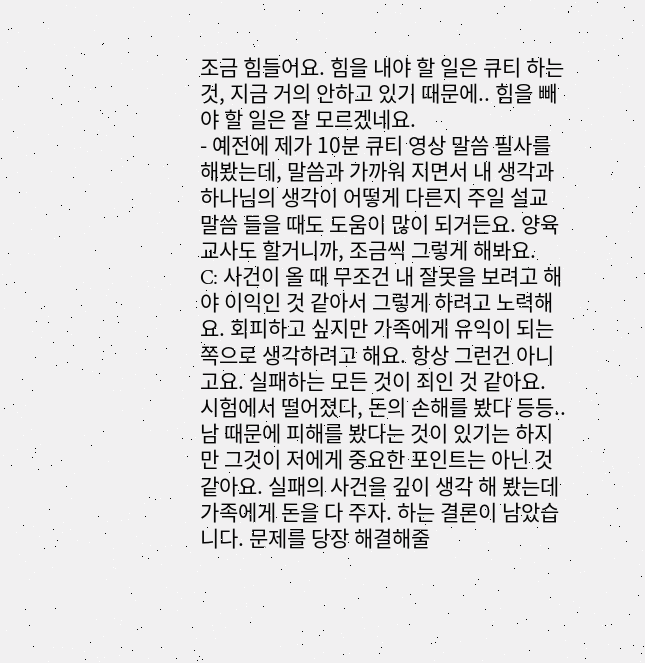조금 힘들어요. 힘을 내야 할 일은 큐티 하는 것, 지금 거의 안하고 있기 때문에.. 힘을 빼야 할 일은 잘 모르겠네요.
- 예전에 제가 10분 큐티 영상 말씀 필사를 해봤는데, 말씀과 가까워 지면서 내 생각과 하나님의 생각이 어떻게 다른지 주일 설교 말씀 들을 때도 도움이 많이 되거든요. 양육교사도 할거니까, 조금씩 그렇게 해봐요.
C: 사건이 올 때 무조건 내 잘못을 보려고 해야 이익인 것 같아서 그렇게 하려고 노력해요. 회피하고 싶지만 가족에게 유익이 되는 쪽으로 생각하려고 해요. 항상 그런건 아니고요. 실패하는 모든 것이 죄인 것 같아요. 시험에서 떨어졌다, 돈의 손해를 봤다 등등.. 남 때문에 피해를 봤다는 것이 있기는 하지만 그것이 저에게 중요한 포인트는 아닌 것 같아요. 실패의 사건을 깊이 생각 해 봤는데 가족에게 돈을 다 주자. 하는 결론이 남았습니다. 문제를 당장 해결해줄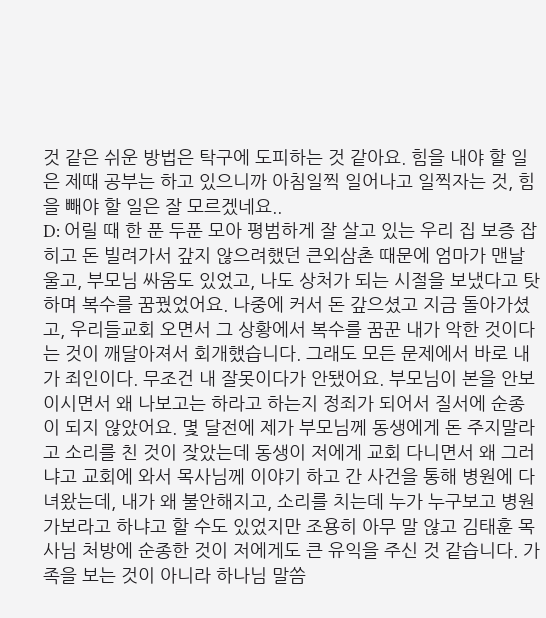것 같은 쉬운 방법은 탁구에 도피하는 것 같아요. 힘을 내야 할 일은 제때 공부는 하고 있으니까 아침일찍 일어나고 일찍자는 것, 힘을 빼야 할 일은 잘 모르겠네요..
D: 어릴 때 한 푼 두푼 모아 평범하게 잘 살고 있는 우리 집 보증 잡히고 돈 빌려가서 갚지 않으려했던 큰외삼촌 때문에 엄마가 맨날 울고, 부모님 싸움도 있었고, 나도 상처가 되는 시절을 보냈다고 탓하며 복수를 꿈꿨었어요. 나중에 커서 돈 갚으셨고 지금 돌아가셨고, 우리들교회 오면서 그 상황에서 복수를 꿈꾼 내가 악한 것이다는 것이 깨달아져서 회개했습니다. 그래도 모든 문제에서 바로 내가 죄인이다. 무조건 내 잘못이다가 안됐어요. 부모님이 본을 안보이시면서 왜 나보고는 하라고 하는지 정죄가 되어서 질서에 순종이 되지 않았어요. 몇 달전에 제가 부모님께 동생에게 돈 주지말라고 소리를 친 것이 잦았는데 동생이 저에게 교회 다니면서 왜 그러냐고 교회에 와서 목사님께 이야기 하고 간 사건을 통해 병원에 다녀왔는데, 내가 왜 불안해지고, 소리를 치는데 누가 누구보고 병원 가보라고 하냐고 할 수도 있었지만 조용히 아무 말 않고 김태훈 목사님 처방에 순종한 것이 저에게도 큰 유익을 주신 것 같습니다. 가족을 보는 것이 아니라 하나님 말씀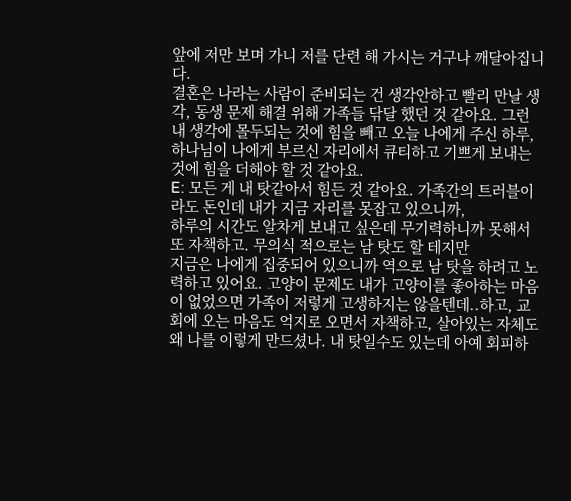앞에 저만 보며 가니 저를 단련 해 가시는 거구나 깨달아집니다.
결혼은 나라는 사람이 준비되는 건 생각안하고 빨리 만날 생각, 동생 문제 해결 위해 가족들 닦달 했던 것 같아요. 그런 내 생각에 몰두되는 것에 힘을 빼고 오늘 나에게 주신 하루, 하나님이 나에게 부르신 자리에서 큐티하고 기쁘게 보내는 것에 힘을 더해야 할 것 같아요.
E: 모든 게 내 탓같아서 힘든 것 같아요. 가족간의 트러블이라도 돈인데 내가 지금 자리를 못잡고 있으니까,
하루의 시간도 알차게 보내고 싶은데 무기력하니까 못해서 또 자책하고. 무의식 적으로는 남 탓도 할 테지만
지금은 나에게 집중되어 있으니까 역으로 남 탓을 하려고 노력하고 있어요. 고양이 문제도 내가 고양이를 좋아하는 마음이 없었으면 가족이 저렇게 고생하지는 않을텐데..하고, 교회에 오는 마음도 억지로 오면서 자책하고, 살아있는 자체도 왜 나를 이렇게 만드셨나. 내 탓일수도 있는데 아예 회피하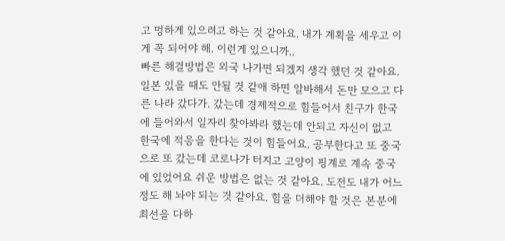고 멍하게 있으려고 하는 것 같아요. 내가 계획을 세우고 이게 꼭 되어야 해. 이런게 있으니까..
빠른 해결방법은 외국 나가면 되겠지 생각 했던 것 같아요. 일본 있을 때도 안될 것 같애 하면 알바해서 돈만 모으고 다른 나라 갔다가. 갔는데 경제적으로 힘들어서 친구가 한국에 들어와서 일자리 찾아봐라 했는데 안되고 자신이 없고 한국에 적응을 한다는 것이 힘들어요. 공부한다고 또 중국으로 또 갔는데 코로나가 터지고 고양이 핑계로 계속 중국에 있었어요 쉬운 방법은 없는 것 같아요. 도전도 내가 어느정도 해 놔야 되는 것 같아요. 힘을 더해야 할 것은 본분에 최선을 다하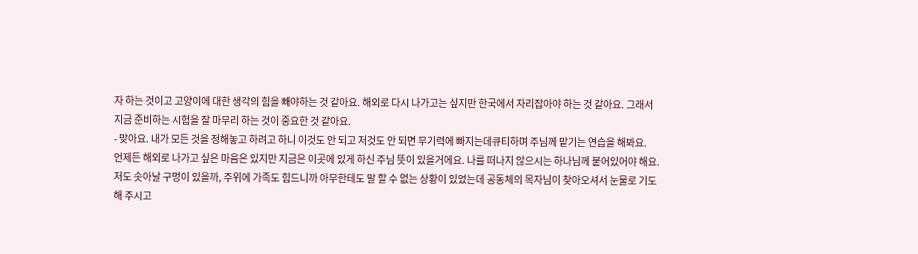자 하는 것이고 고양이에 대한 생각의 힘을 빼야하는 것 같아요. 해외로 다시 나가고는 싶지만 한국에서 자리잡아야 하는 것 같아요. 그래서 지금 준비하는 시험을 잘 마무리 하는 것이 중요한 것 같아요.
- 맞아요. 내가 모든 것을 정해놓고 하려고 하니 이것도 안 되고 저것도 안 되면 무기력에 빠지는데큐티하며 주님께 맡기는 연습을 해봐요.
언제든 해외로 나가고 싶은 마음은 있지만 지금은 이곳에 있게 하신 주님 뜻이 있을거에요. 나를 떠나지 않으시는 하나님께 붙어있어야 해요.
저도 솟아날 구멍이 있을까, 주위에 가족도 힘드니까 아무한테도 말 할 수 없는 상황이 있었는데 공동체의 목자님이 찾아오셔서 눈물로 기도 해 주시고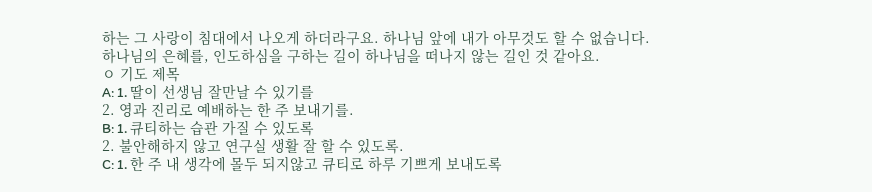하는 그 사랑이 침대에서 나오게 하더라구요. 하나님 앞에 내가 아무것도 할 수 없습니다. 하나님의 은혜를, 인도하심을 구하는 길이 하나님을 떠나지 않는 길인 것 같아요.
ㅇ 기도 제목
A: 1. 딸이 선생님 잘만날 수 있기를
2. 영과 진리로 예배하는 한 주 보내기를.
B: 1. 큐티하는 습관 가질 수 있도록
2. 불안해하지 않고 연구실 생활 잘 할 수 있도록.
C: 1. 한 주 내 생각에 몰두 되지않고 큐티로 하루 기쁘게 보내도록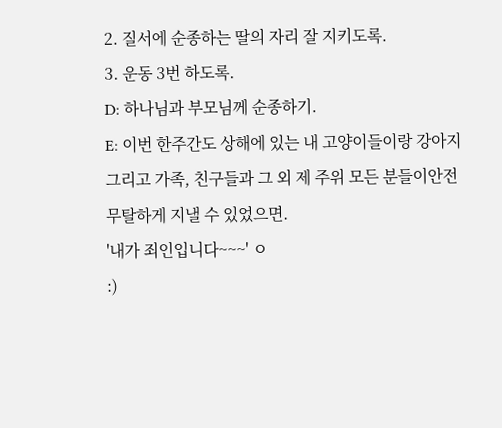2. 질서에 순종하는 딸의 자리 잘 지키도록.
3. 운동 3번 하도록.
D: 하나님과 부모님께 순종하기.
E: 이번 한주간도 상해에 있는 내 고양이들이랑 강아지 그리고 가족, 친구들과 그 외 제 주위 모든 분들이안전 무탈하게 지낼 수 있었으면.
'내가 죄인입니다~~~' ㅇ
:)